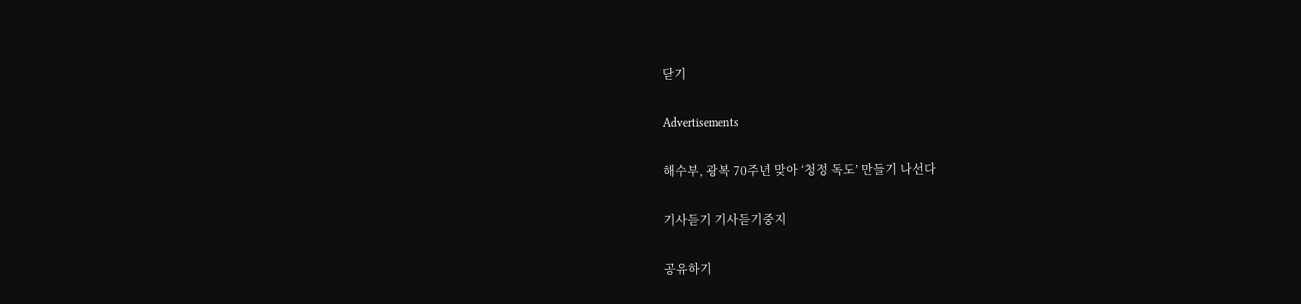닫기

Advertisements

해수부, 광복 70주년 맞아 ‘청정 독도’ 만들기 나선다

기사듣기 기사듣기중지

공유하기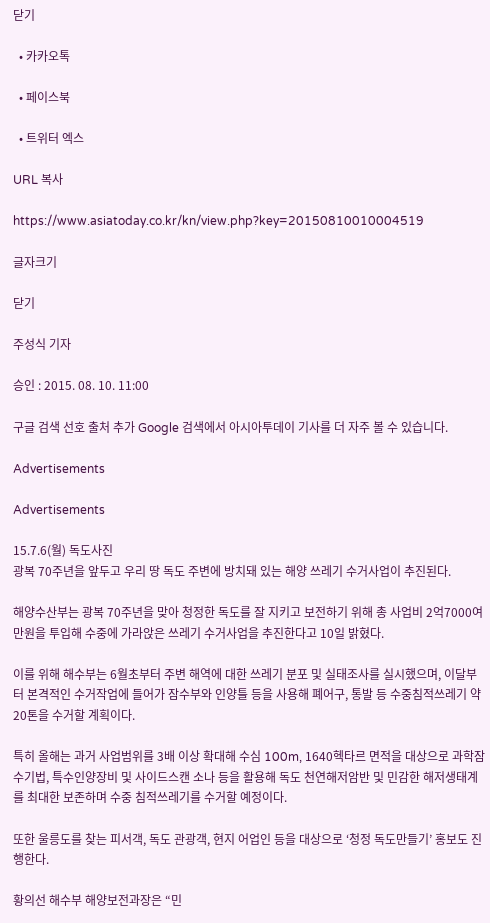닫기

  • 카카오톡

  • 페이스북

  • 트위터 엑스

URL 복사

https://www.asiatoday.co.kr/kn/view.php?key=20150810010004519

글자크기

닫기

주성식 기자

승인 : 2015. 08. 10. 11:00

구글 검색 선호 출처 추가 Google 검색에서 아시아투데이 기사를 더 자주 볼 수 있습니다.

Advertisements

Advertisements

15.7.6(월) 독도사진
광복 70주년을 앞두고 우리 땅 독도 주변에 방치돼 있는 해양 쓰레기 수거사업이 추진된다.

해양수산부는 광복 70주년을 맞아 청정한 독도를 잘 지키고 보전하기 위해 총 사업비 2억7000여만원을 투입해 수중에 가라앉은 쓰레기 수거사업을 추진한다고 10일 밝혔다.

이를 위해 해수부는 6월초부터 주변 해역에 대한 쓰레기 분포 및 실태조사를 실시했으며, 이달부터 본격적인 수거작업에 들어가 잠수부와 인양틀 등을 사용해 폐어구, 통발 등 수중침적쓰레기 약 20톤을 수거할 계획이다.

특히 올해는 과거 사업범위를 3배 이상 확대해 수심 100m, 1640헥타르 면적을 대상으로 과학잠수기법, 특수인양장비 및 사이드스캔 소나 등을 활용해 독도 천연해저암반 및 민감한 해저생태계를 최대한 보존하며 수중 침적쓰레기를 수거할 예정이다.

또한 울릉도를 찾는 피서객, 독도 관광객, 현지 어업인 등을 대상으로 ‘청정 독도만들기’ 홍보도 진행한다.

황의선 해수부 해양보전과장은 “민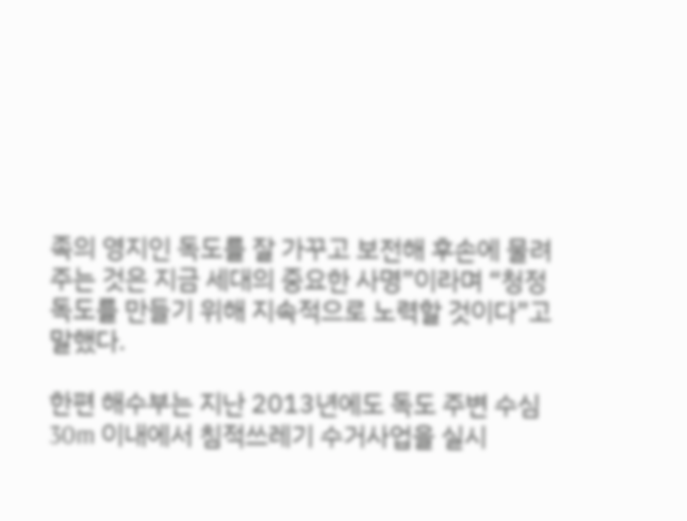족의 영지인 독도를 잘 가꾸고 보전해 후손에 물려주는 것은 지금 세대의 중요한 사명”이라며 “청정 독도를 만들기 위해 지속적으로 노력할 것이다”고 말했다.

한편 해수부는 지난 2013년에도 독도 주변 수심 30m 이내에서 침적쓰레기 수거사업을 실시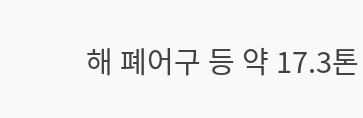해 폐어구 등 약 17.3톤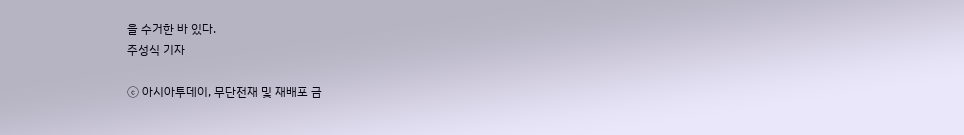을 수거한 바 있다.
주성식 기자

ⓒ 아시아투데이, 무단전재 및 재배포 금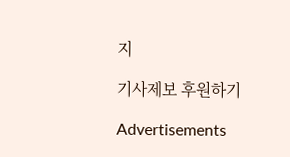지

기사제보 후원하기

Advertisements